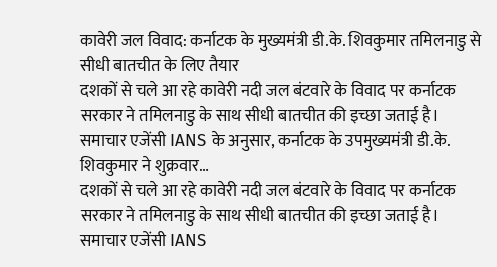कावेरी जल विवाद: कर्नाटक के मुख्यमंत्री डी.के. शिवकुमार तमिलनाडु से सीधी बातचीत के लिए तैयार
दशकों से चले आ रहे कावेरी नदी जल बंटवारे के विवाद पर कर्नाटक सरकार ने तमिलनाडु के साथ सीधी बातचीत की इच्छा जताई है। समाचार एजेंसी IANS के अनुसार, कर्नाटक के उपमुख्यमंत्री डी.के. शिवकुमार ने शुक्रवार…
दशकों से चले आ रहे कावेरी नदी जल बंटवारे के विवाद पर कर्नाटक सरकार ने तमिलनाडु के साथ सीधी बातचीत की इच्छा जताई है। समाचार एजेंसी IANS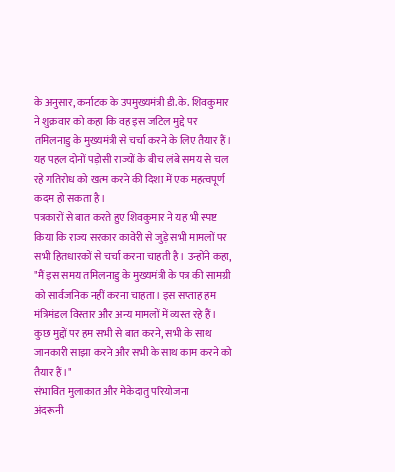के अनुसार, कर्नाटक के उपमुख्यमंत्री डी.के. शिवकुमार ने शुक्रवार को कहा कि वह इस जटिल मुद्दे पर तमिलनाडु के मुख्यमंत्री से चर्चा करने के लिए तैयार हैं। यह पहल दोनों पड़ोसी राज्यों के बीच लंबे समय से चल रहे गतिरोध को खत्म करने की दिशा में एक महत्वपूर्ण कदम हो सकता है।
पत्रकारों से बात करते हुए शिवकुमार ने यह भी स्पष्ट किया कि राज्य सरकार कावेरी से जुड़े सभी मामलों पर सभी हितधारकों से चर्चा करना चाहती है। उन्होंने कहा, "मैं इस समय तमिलनाडु के मुख्यमंत्री के पत्र की सामग्री को सार्वजनिक नहीं करना चाहता। इस सप्ताह हम मंत्रिमंडल विस्तार और अन्य मामलों में व्यस्त रहे हैं। कुछ मुद्दों पर हम सभी से बात करने, सभी के साथ जानकारी साझा करने और सभी के साथ काम करने को तैयार हैं।"
संभावित मुलाकात और मेकेदातु परियोजना
अंदरूनी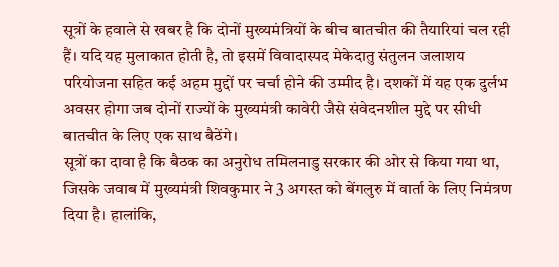सूत्रों के हवाले से खबर है कि दोनों मुख्यमंत्रियों के बीच बातचीत की तैयारियां चल रही हैं। यदि यह मुलाकात होती है, तो इसमें विवादास्पद मेकेदातु संतुलन जलाशय परियोजना सहित कई अहम मुद्दों पर चर्चा होने की उम्मीद है। दशकों में यह एक दुर्लभ अवसर होगा जब दोनों राज्यों के मुख्यमंत्री कावेरी जैसे संवेदनशील मुद्दे पर सीधी बातचीत के लिए एक साथ बैठेंगे।
सूत्रों का दावा है कि बैठक का अनुरोध तमिलनाडु सरकार की ओर से किया गया था, जिसके जवाब में मुख्यमंत्री शिवकुमार ने 3 अगस्त को बेंगलुरु में वार्ता के लिए निमंत्रण दिया है। हालांकि,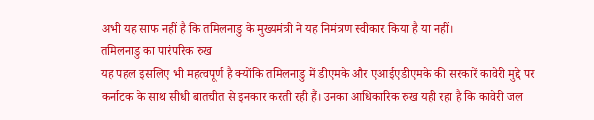अभी यह साफ नहीं है कि तमिलनाडु के मुख्यमंत्री ने यह निमंत्रण स्वीकार किया है या नहीं।
तमिलनाडु का पारंपरिक रुख
यह पहल इसलिए भी महत्वपूर्ण है क्योंकि तमिलनाडु में डीएमके और एआईएडीएमके की सरकारें कावेरी मुद्दे पर कर्नाटक के साथ सीधी बातचीत से इनकार करती रही हैं। उनका आधिकारिक रुख यही रहा है कि कावेरी जल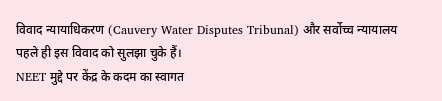विवाद न्यायाधिकरण (Cauvery Water Disputes Tribunal) और सर्वोच्च न्यायालय पहले ही इस विवाद को सुलझा चुके हैं।
NEET मुद्दे पर केंद्र के कदम का स्वागत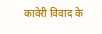कावेरी विवाद के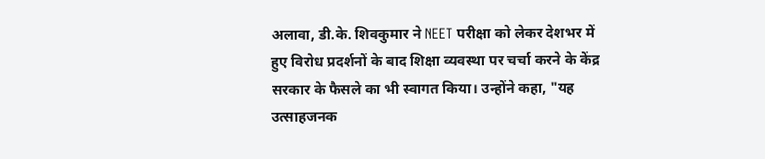अलावा, डी.के. शिवकुमार ने NEET परीक्षा को लेकर देशभर में हुए विरोध प्रदर्शनों के बाद शिक्षा व्यवस्था पर चर्चा करने के केंद्र सरकार के फैसले का भी स्वागत किया। उन्होंने कहा, "यह उत्साहजनक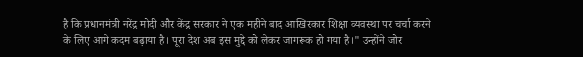है कि प्रधानमंत्री नरेंद्र मोदी और केंद्र सरकार ने एक महीने बाद आखिरकार शिक्षा व्यवस्था पर चर्चा करने के लिए आगे कदम बढ़ाया है। पूरा देश अब इस मुद्दे को लेकर जागरूक हो गया है।" उन्होंने जोर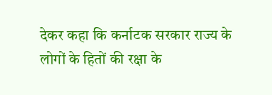देकर कहा कि कर्नाटक सरकार राज्य के लोगों के हितों की रक्षा के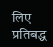लिए प्रतिबद्ध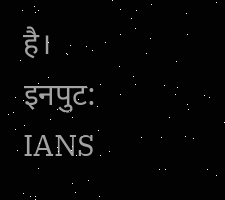है।
इनपुट: IANS